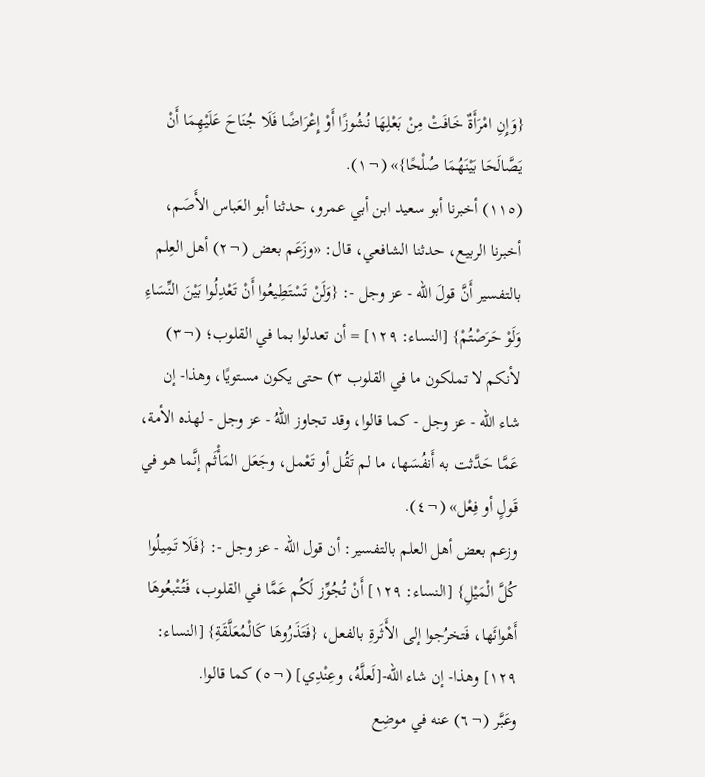{وَإِنِ امْرَأَةٌ خَافَتْ مِنْ بَعْلِهَا نُشُوزًا أَوْ إِعْرَاضًا فَلَا جُنَاحَ عَلَيْهِمَا أَنْ يَصَّالَحَا بَيْنَهُمَا صُلْحًا}» (¬١).
(١١٥) أخبرنا أبو سعيد ابن أبي عمرو، حدثنا أبو العَباس الأَصَم، أخبرنا الربيع، حدثنا الشافعي، قال: «وزَعَم بعض (¬٢) أهل العِلم بالتفسير أَنَّ قولَ الله - عز وجل -: {وَلَنْ تَسْتَطِيعُوا أَنْ تَعْدِلُوا بَيْنَ النِّسَاءِ وَلَوْ حَرَصْتُمْ} [النساء: ١٢٩] = أن تعدلوا بما في القلوب؛ (¬٣) لأنكم لا تملكون ما في القلوب ٣) حتى يكون مستويًا، وهذا- إن شاء الله - عز وجل - كما قالوا، وقد تجاوز اللهُ - عز وجل - لهذه الأمة، عَمَّا حَدَّثت به أَنفُسَها، ما لم تَقُل أو تَعْمل، وجَعَل المَأْثَم إنَّما هو في قَولٍ أو فِعْل» (¬٤).
وزعم بعض أهل العلم بالتفسير: أن قول الله - عز وجل -: {فَلَا تَمِيلُوا كُلَّ الْمَيْلِ} [النساء: ١٢٩] أَنْ تُجُوِّز لَكُم عَمَّا في القلوب، فَتُتْبعُوهَا أَهْوائَها، فَتخرُجوا إلى الأَثَرةِ بالفعل، {فَتَذَرُوهَا كَالْمُعَلَّقَةِ} [النساء: ١٢٩] وهذا- إن شاء الله-[لَعلَّهُ، وعِنْدِي] (¬٥) كما قالوا.
وعَبَّر (¬٦) عنه في موضِع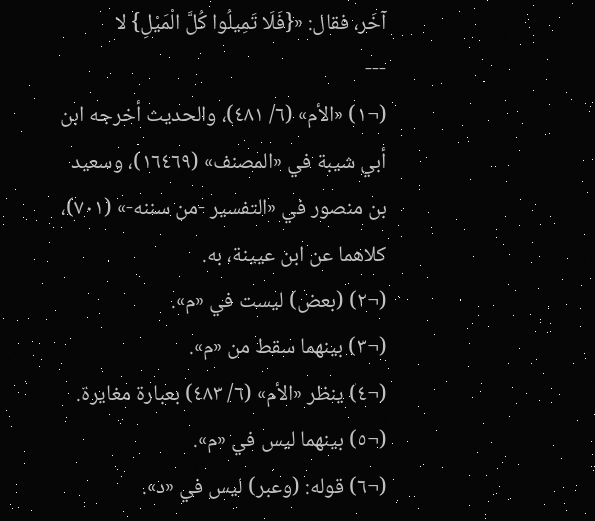آخَر، فقال: «{فَلَا تَمِيلُوا كُلَّ الْمَيْلِ} لا
---
(¬١) «الأم» (٦/ ٤٨١)، والحديث أخرجه ابن أبي شيبة في «المصنف» (١٦٤٦٩)، وسعيد بن منصور في «التفسير -من سننه-» (٧٠١)، كلاهما عن ابن عيينة، به.
(¬٢) (بعض) ليست في «م».
(¬٣) بينهما سقط من «م».
(¬٤) ينظر «الأم» (٦/ ٤٨٣) بعبارة مغايرة.
(¬٥) بينهما ليس في «م».
(¬٦) قوله: (وعبر) ليس في «د».